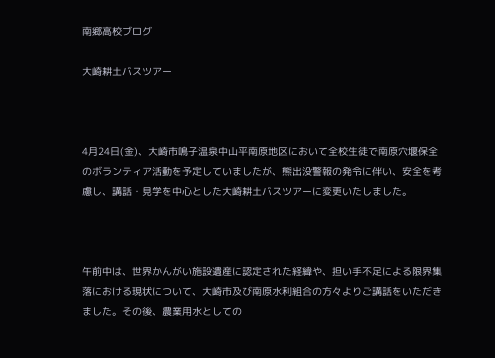南郷高校ブログ

大崎耕土バスツアー



4月24日(金)、大崎市鳴子温泉中山平南原地区において全校生徒で南原穴堰保全のボランティア活動を予定していましたが、熊出没警報の発令に伴い、安全を考慮し、講話・見学を中心とした大崎耕土バスツアーに変更いたしました。



午前中は、世界かんがい施設遺産に認定された経緯や、担い手不足による限界集落における現状について、大崎市及び南原水利組合の方々よりご講話をいただきました。その後、農業用水としての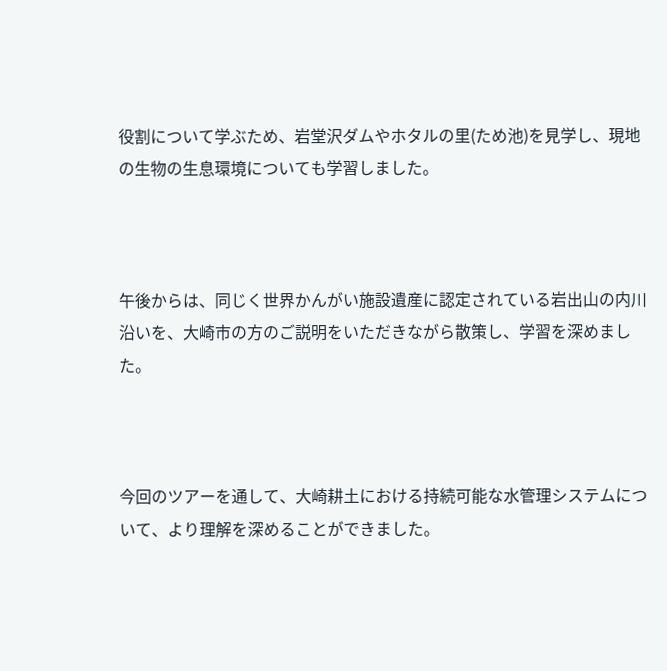役割について学ぶため、岩堂沢ダムやホタルの里(ため池)を見学し、現地の生物の生息環境についても学習しました。



午後からは、同じく世界かんがい施設遺産に認定されている岩出山の内川沿いを、大崎市の方のご説明をいただきながら散策し、学習を深めました。



今回のツアーを通して、大崎耕土における持続可能な水管理システムについて、より理解を深めることができました。